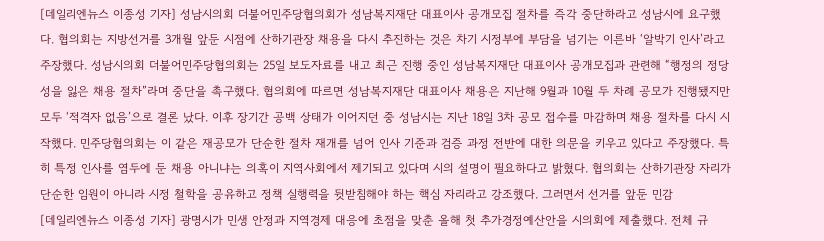[데일리엔뉴스 이종성 기자] 성남시의회 더불어민주당협의회가 성남복지재단 대표이사 공개모집 절차를 즉각 중단하라고 성남시에 요구했다. 협의회는 지방선거를 3개월 앞둔 시점에 산하기관장 채용을 다시 추진하는 것은 차기 시정부에 부담을 넘기는 이른바 ‘알박기 인사’라고 주장했다. 성남시의회 더불어민주당협의회는 25일 보도자료를 내고 최근 진행 중인 성남복지재단 대표이사 공개모집과 관련해 “행정의 정당성을 잃은 채용 절차”라며 중단을 촉구했다. 협의회에 따르면 성남복지재단 대표이사 채용은 지난해 9월과 10월 두 차례 공모가 진행됐지만 모두 ‘적격자 없음’으로 결론 났다. 이후 장기간 공백 상태가 이어지던 중 성남시는 지난 18일 3차 공모 접수를 마감하며 채용 절차를 다시 시작했다. 민주당협의회는 이 같은 재공모가 단순한 절차 재개를 넘어 인사 기준과 검증 과정 전반에 대한 의문을 키우고 있다고 주장했다. 특히 특정 인사를 염두에 둔 채용 아니냐는 의혹이 지역사회에서 제기되고 있다며 시의 설명이 필요하다고 밝혔다. 협의회는 산하기관장 자리가 단순한 임원이 아니라 시정 철학을 공유하고 정책 실행력을 뒷받침해야 하는 핵심 자리라고 강조했다. 그러면서 선거를 앞둔 민감
[데일리엔뉴스 이종성 기자] 광명시가 민생 안정과 지역경제 대응에 초점을 맞춘 올해 첫 추가경정예산안을 시의회에 제출했다. 전체 규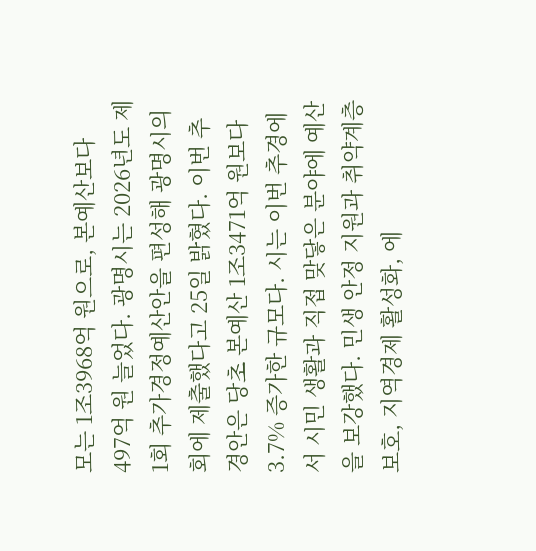모는 1조3968억 원으로, 본예산보다 497억 원 늘었다. 광명시는 2026년도 제1회 추가경정예산안을 편성해 광명시의회에 제출했다고 25일 밝혔다. 이번 추경안은 당초 본예산 1조3471억 원보다 3.7% 증가한 규모다. 시는 이번 추경에서 시민 생활과 직접 맞닿은 분야에 예산을 보강했다. 민생 안정 지원과 취약계층 보호, 지역경제 활성화, 에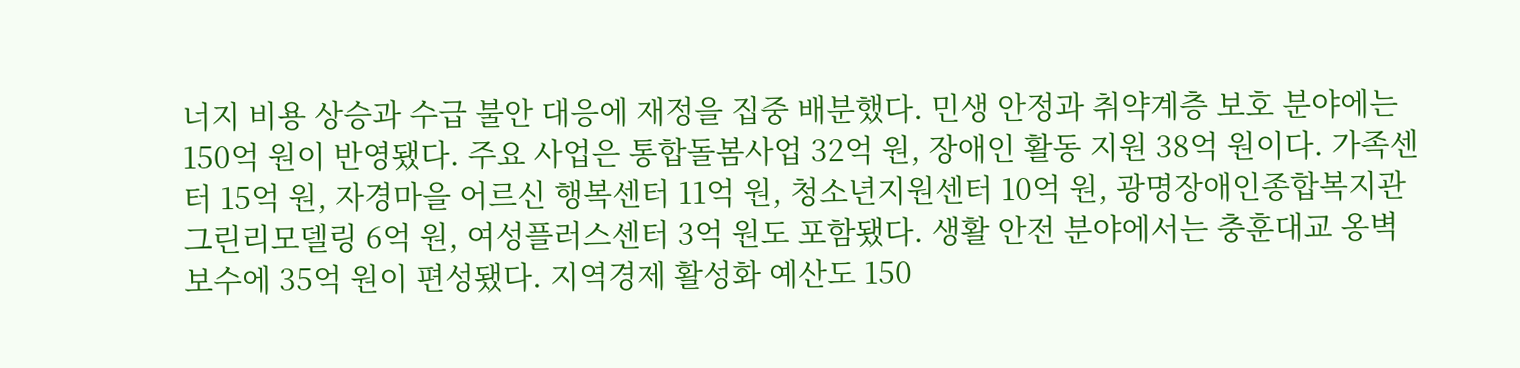너지 비용 상승과 수급 불안 대응에 재정을 집중 배분했다. 민생 안정과 취약계층 보호 분야에는 150억 원이 반영됐다. 주요 사업은 통합돌봄사업 32억 원, 장애인 활동 지원 38억 원이다. 가족센터 15억 원, 자경마을 어르신 행복센터 11억 원, 청소년지원센터 10억 원, 광명장애인종합복지관 그린리모델링 6억 원, 여성플러스센터 3억 원도 포함됐다. 생활 안전 분야에서는 충훈대교 옹벽 보수에 35억 원이 편성됐다. 지역경제 활성화 예산도 150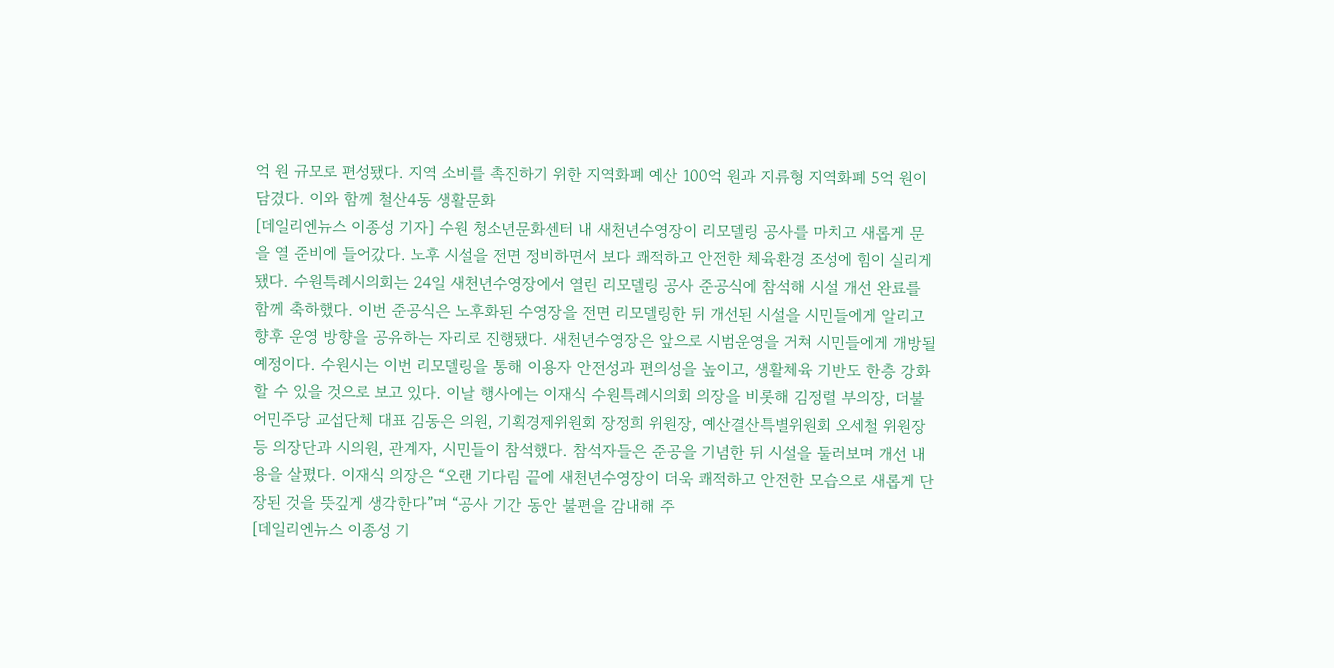억 원 규모로 편성됐다. 지역 소비를 촉진하기 위한 지역화폐 예산 100억 원과 지류형 지역화폐 5억 원이 담겼다. 이와 함께 철산4동 생활문화
[데일리엔뉴스 이종성 기자] 수원 청소년문화센터 내 새천년수영장이 리모델링 공사를 마치고 새롭게 문을 열 준비에 들어갔다. 노후 시설을 전면 정비하면서 보다 쾌적하고 안전한 체육환경 조성에 힘이 실리게 됐다. 수원특례시의회는 24일 새천년수영장에서 열린 리모델링 공사 준공식에 참석해 시설 개선 완료를 함께 축하했다. 이번 준공식은 노후화된 수영장을 전면 리모델링한 뒤 개선된 시설을 시민들에게 알리고 향후 운영 방향을 공유하는 자리로 진행됐다. 새천년수영장은 앞으로 시범운영을 거쳐 시민들에게 개방될 예정이다. 수원시는 이번 리모델링을 통해 이용자 안전성과 편의성을 높이고, 생활체육 기반도 한층 강화할 수 있을 것으로 보고 있다. 이날 행사에는 이재식 수원특례시의회 의장을 비롯해 김정렬 부의장, 더불어민주당 교섭단체 대표 김동은 의원, 기획경제위원회 장정희 위원장, 예산결산특별위원회 오세철 위원장 등 의장단과 시의원, 관계자, 시민들이 참석했다. 참석자들은 준공을 기념한 뒤 시설을 둘러보며 개선 내용을 살폈다. 이재식 의장은 “오랜 기다림 끝에 새천년수영장이 더욱 쾌적하고 안전한 모습으로 새롭게 단장된 것을 뜻깊게 생각한다”며 “공사 기간 동안 불편을 감내해 주
[데일리엔뉴스 이종성 기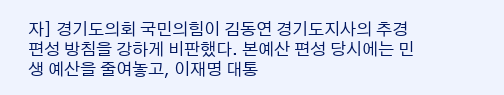자] 경기도의회 국민의힘이 김동연 경기도지사의 추경 편성 방침을 강하게 비판했다. 본예산 편성 당시에는 민생 예산을 줄여놓고, 이재명 대통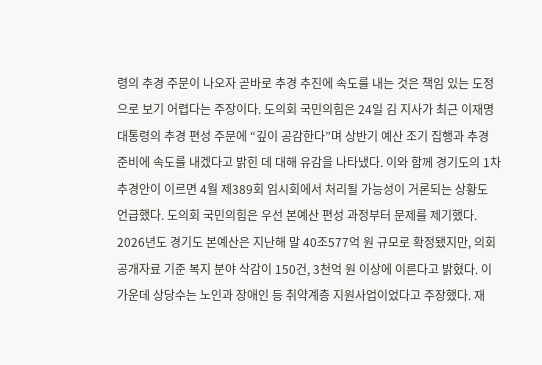령의 추경 주문이 나오자 곧바로 추경 추진에 속도를 내는 것은 책임 있는 도정으로 보기 어렵다는 주장이다. 도의회 국민의힘은 24일 김 지사가 최근 이재명 대통령의 추경 편성 주문에 “깊이 공감한다”며 상반기 예산 조기 집행과 추경 준비에 속도를 내겠다고 밝힌 데 대해 유감을 나타냈다. 이와 함께 경기도의 1차 추경안이 이르면 4월 제389회 임시회에서 처리될 가능성이 거론되는 상황도 언급했다. 도의회 국민의힘은 우선 본예산 편성 과정부터 문제를 제기했다. 2026년도 경기도 본예산은 지난해 말 40조577억 원 규모로 확정됐지만, 의회 공개자료 기준 복지 분야 삭감이 150건, 3천억 원 이상에 이른다고 밝혔다. 이 가운데 상당수는 노인과 장애인 등 취약계층 지원사업이었다고 주장했다. 재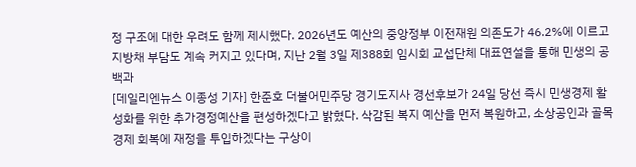정 구조에 대한 우려도 함께 제시했다. 2026년도 예산의 중앙정부 이전재원 의존도가 46.2%에 이르고 지방채 부담도 계속 커지고 있다며, 지난 2월 3일 제388회 임시회 교섭단체 대표연설을 통해 민생의 공백과
[데일리엔뉴스 이종성 기자] 한준호 더불어민주당 경기도지사 경선후보가 24일 당선 즉시 민생경제 활성화를 위한 추가경정예산을 편성하겠다고 밝혔다. 삭감된 복지 예산을 먼저 복원하고, 소상공인과 골목경제 회복에 재정을 투입하겠다는 구상이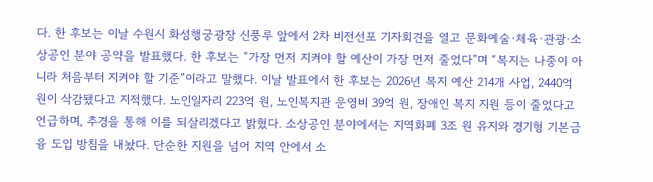다. 한 후보는 이날 수원시 화성행궁광장 신풍루 앞에서 2차 비전선포 기자회견을 열고 문화예술·체육·관광·소상공인 분야 공약을 발표했다. 한 후보는 “가장 먼저 지켜야 할 예산이 가장 먼저 줄었다”며 “복지는 나중이 아니라 처음부터 지켜야 할 기준”이라고 말했다. 이날 발표에서 한 후보는 2026년 복지 예산 214개 사업, 2440억 원이 삭감됐다고 지적했다. 노인일자리 223억 원, 노인복지관 운영비 39억 원, 장애인 복지 지원 등이 줄었다고 언급하며, 추경을 통해 이를 되살리겠다고 밝혔다. 소상공인 분야에서는 지역화폐 3조 원 유지와 경기형 기본금융 도입 방침을 내놨다. 단순한 지원을 넘어 지역 안에서 소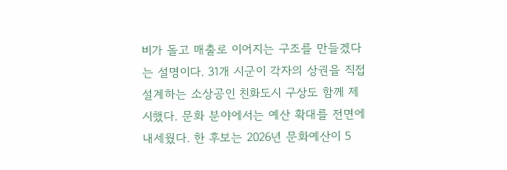비가 돌고 매출로 이어지는 구조를 만들겠다는 설명이다. 31개 시군이 각자의 상권을 직접 설계하는 소상공인 친화도시 구상도 함께 제시했다. 문화 분야에서는 예산 확대를 전면에 내세웠다. 한 후보는 2026년 문화예산이 5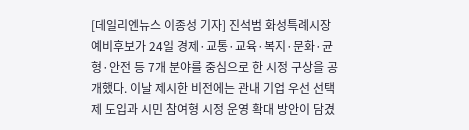[데일리엔뉴스 이종성 기자] 진석범 화성특례시장 예비후보가 24일 경제·교통·교육·복지·문화·균형·안전 등 7개 분야를 중심으로 한 시정 구상을 공개했다. 이날 제시한 비전에는 관내 기업 우선 선택제 도입과 시민 참여형 시정 운영 확대 방안이 담겼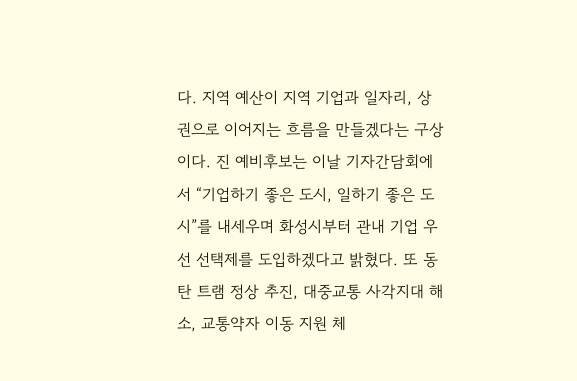다. 지역 예산이 지역 기업과 일자리, 상권으로 이어지는 흐름을 만들겠다는 구상이다. 진 예비후보는 이날 기자간담회에서 “기업하기 좋은 도시, 일하기 좋은 도시”를 내세우며 화성시부터 관내 기업 우선 선택제를 도입하겠다고 밝혔다. 또 동탄 트램 정상 추진, 대중교통 사각지대 해소, 교통약자 이동 지원 체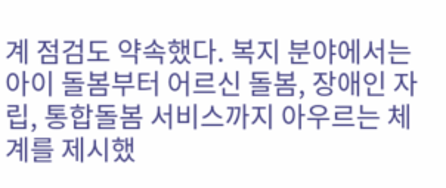계 점검도 약속했다. 복지 분야에서는 아이 돌봄부터 어르신 돌봄, 장애인 자립, 통합돌봄 서비스까지 아우르는 체계를 제시했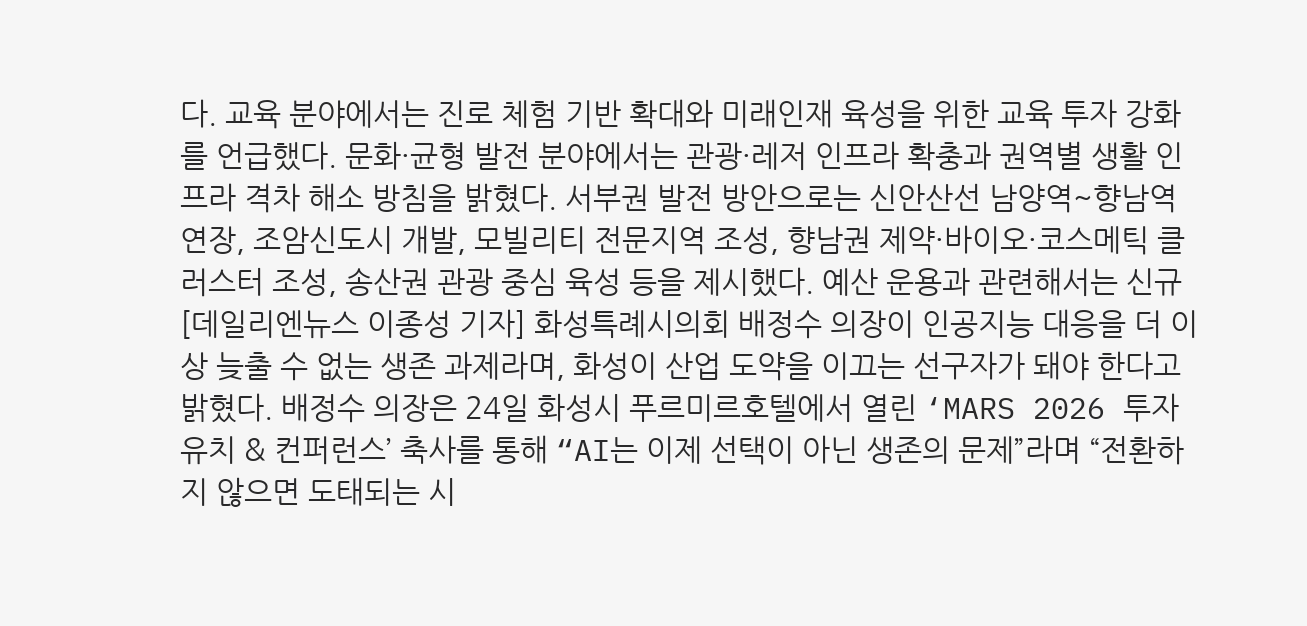다. 교육 분야에서는 진로 체험 기반 확대와 미래인재 육성을 위한 교육 투자 강화를 언급했다. 문화·균형 발전 분야에서는 관광·레저 인프라 확충과 권역별 생활 인프라 격차 해소 방침을 밝혔다. 서부권 발전 방안으로는 신안산선 남양역~향남역 연장, 조암신도시 개발, 모빌리티 전문지역 조성, 향남권 제약·바이오·코스메틱 클러스터 조성, 송산권 관광 중심 육성 등을 제시했다. 예산 운용과 관련해서는 신규
[데일리엔뉴스 이종성 기자] 화성특례시의회 배정수 의장이 인공지능 대응을 더 이상 늦출 수 없는 생존 과제라며, 화성이 산업 도약을 이끄는 선구자가 돼야 한다고 밝혔다. 배정수 의장은 24일 화성시 푸르미르호텔에서 열린 ‘MARS 2026 투자유치 & 컨퍼런스’ 축사를 통해 “AI는 이제 선택이 아닌 생존의 문제”라며 “전환하지 않으면 도태되는 시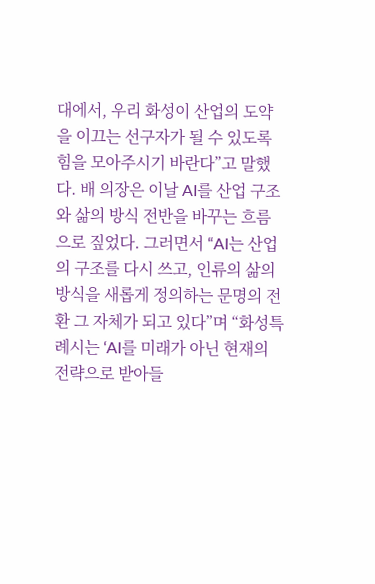대에서, 우리 화성이 산업의 도약을 이끄는 선구자가 될 수 있도록 힘을 모아주시기 바란다”고 말했다. 배 의장은 이날 AI를 산업 구조와 삶의 방식 전반을 바꾸는 흐름으로 짚었다. 그러면서 “AI는 산업의 구조를 다시 쓰고, 인류의 삶의 방식을 새롭게 정의하는 문명의 전환 그 자체가 되고 있다”며 “화성특례시는 ‘AI를 미래가 아닌 현재의 전략으로 받아들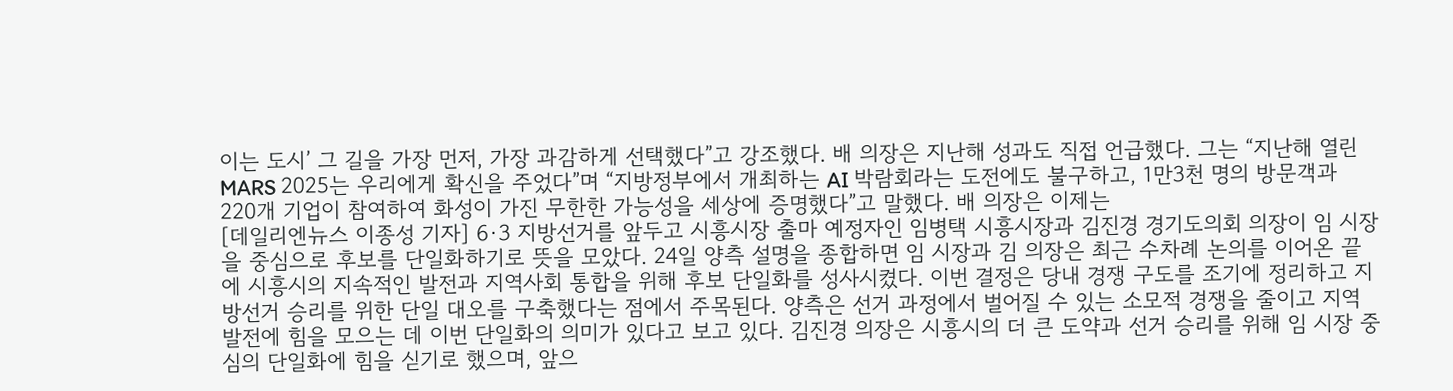이는 도시’ 그 길을 가장 먼저, 가장 과감하게 선택했다”고 강조했다. 배 의장은 지난해 성과도 직접 언급했다. 그는 “지난해 열린 MARS 2025는 우리에게 확신을 주었다”며 “지방정부에서 개최하는 AI 박람회라는 도전에도 불구하고, 1만3천 명의 방문객과 220개 기업이 참여하여 화성이 가진 무한한 가능성을 세상에 증명했다”고 말했다. 배 의장은 이제는
[데일리엔뉴스 이종성 기자] 6·3 지방선거를 앞두고 시흥시장 출마 예정자인 임병택 시흥시장과 김진경 경기도의회 의장이 임 시장을 중심으로 후보를 단일화하기로 뜻을 모았다. 24일 양측 설명을 종합하면 임 시장과 김 의장은 최근 수차례 논의를 이어온 끝에 시흥시의 지속적인 발전과 지역사회 통합을 위해 후보 단일화를 성사시켰다. 이번 결정은 당내 경쟁 구도를 조기에 정리하고 지방선거 승리를 위한 단일 대오를 구축했다는 점에서 주목된다. 양측은 선거 과정에서 벌어질 수 있는 소모적 경쟁을 줄이고 지역 발전에 힘을 모으는 데 이번 단일화의 의미가 있다고 보고 있다. 김진경 의장은 시흥시의 더 큰 도약과 선거 승리를 위해 임 시장 중심의 단일화에 힘을 싣기로 했으며, 앞으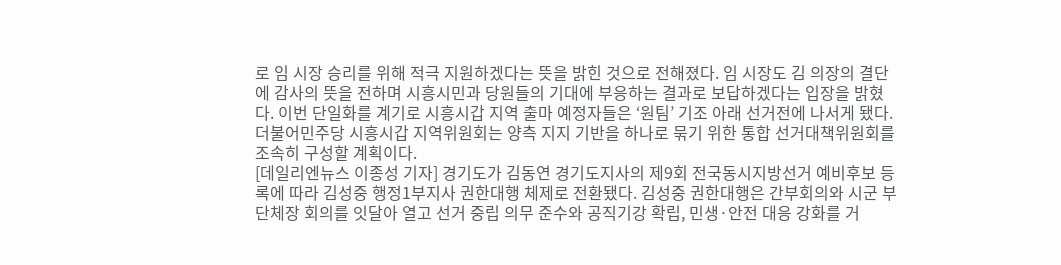로 임 시장 승리를 위해 적극 지원하겠다는 뜻을 밝힌 것으로 전해졌다. 임 시장도 김 의장의 결단에 감사의 뜻을 전하며 시흥시민과 당원들의 기대에 부응하는 결과로 보답하겠다는 입장을 밝혔다. 이번 단일화를 계기로 시흥시갑 지역 출마 예정자들은 ‘원팀’ 기조 아래 선거전에 나서게 됐다. 더불어민주당 시흥시갑 지역위원회는 양측 지지 기반을 하나로 묶기 위한 통합 선거대책위원회를 조속히 구성할 계획이다.
[데일리엔뉴스 이종성 기자] 경기도가 김동연 경기도지사의 제9회 전국동시지방선거 예비후보 등록에 따라 김성중 행정1부지사 권한대행 체제로 전환됐다. 김성중 권한대행은 간부회의와 시군 부단체장 회의를 잇달아 열고 선거 중립 의무 준수와 공직기강 확립, 민생·안전 대응 강화를 거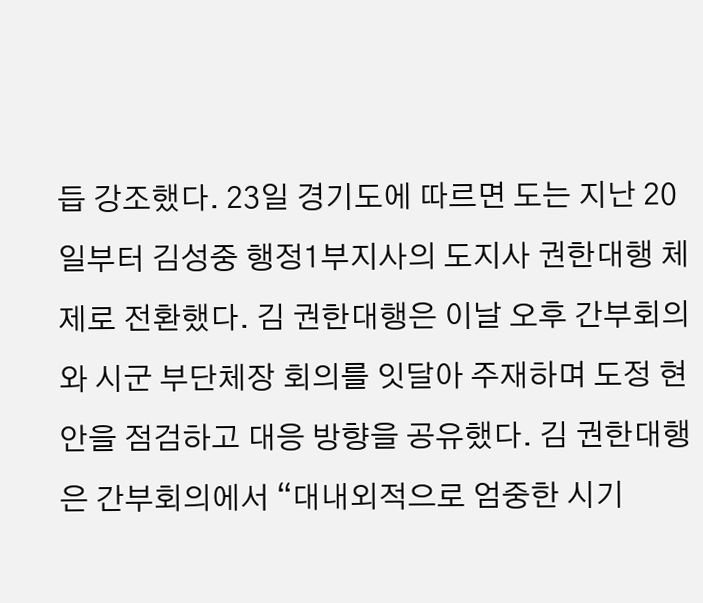듭 강조했다. 23일 경기도에 따르면 도는 지난 20일부터 김성중 행정1부지사의 도지사 권한대행 체제로 전환했다. 김 권한대행은 이날 오후 간부회의와 시군 부단체장 회의를 잇달아 주재하며 도정 현안을 점검하고 대응 방향을 공유했다. 김 권한대행은 간부회의에서 “대내외적으로 엄중한 시기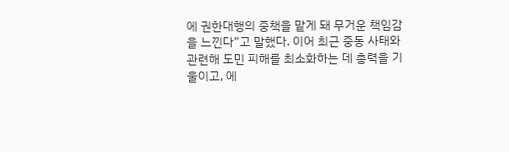에 권한대행의 중책을 맡게 돼 무거운 책임감을 느낀다”고 말했다. 이어 최근 중동 사태와 관련해 도민 피해를 최소화하는 데 총력을 기울이고, 에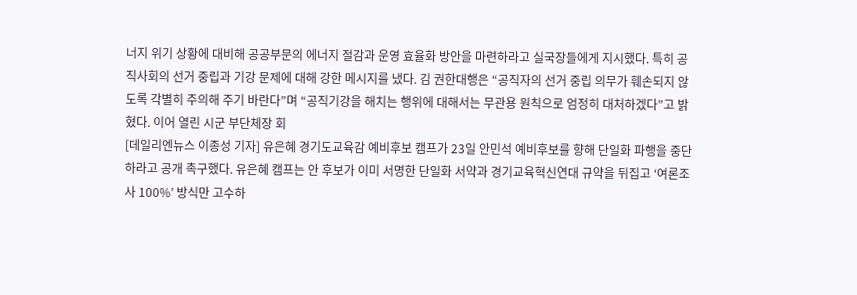너지 위기 상황에 대비해 공공부문의 에너지 절감과 운영 효율화 방안을 마련하라고 실국장들에게 지시했다. 특히 공직사회의 선거 중립과 기강 문제에 대해 강한 메시지를 냈다. 김 권한대행은 “공직자의 선거 중립 의무가 훼손되지 않도록 각별히 주의해 주기 바란다”며 “공직기강을 해치는 행위에 대해서는 무관용 원칙으로 엄정히 대처하겠다”고 밝혔다. 이어 열린 시군 부단체장 회
[데일리엔뉴스 이종성 기자] 유은혜 경기도교육감 예비후보 캠프가 23일 안민석 예비후보를 향해 단일화 파행을 중단하라고 공개 촉구했다. 유은혜 캠프는 안 후보가 이미 서명한 단일화 서약과 경기교육혁신연대 규약을 뒤집고 ‘여론조사 100%’ 방식만 고수하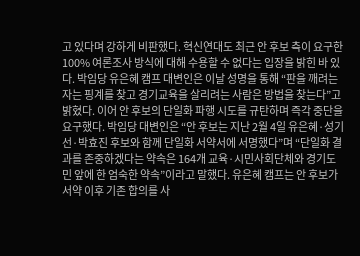고 있다며 강하게 비판했다. 혁신연대도 최근 안 후보 측이 요구한 100% 여론조사 방식에 대해 수용할 수 없다는 입장을 밝힌 바 있다. 박임당 유은혜 캠프 대변인은 이날 성명을 통해 “판을 깨려는 자는 핑계를 찾고 경기교육을 살리려는 사람은 방법을 찾는다”고 밝혔다. 이어 안 후보의 단일화 파행 시도를 규탄하며 즉각 중단을 요구했다. 박임당 대변인은 “안 후보는 지난 2월 4일 유은혜·성기선·박효진 후보와 함께 단일화 서약서에 서명했다”며 “단일화 결과를 존중하겠다는 약속은 164개 교육·시민사회단체와 경기도민 앞에 한 엄숙한 약속”이라고 말했다. 유은혜 캠프는 안 후보가 서약 이후 기존 합의를 사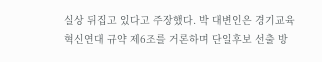실상 뒤집고 있다고 주장했다. 박 대변인은 경기교육혁신연대 규약 제6조를 거론하며 단일후보 선출 방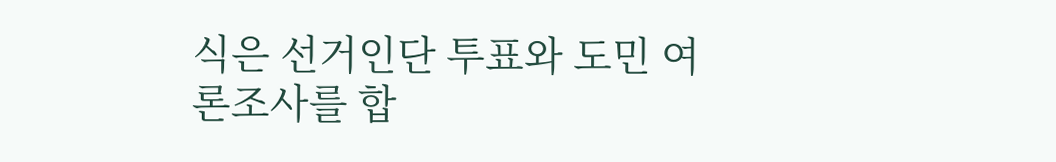식은 선거인단 투표와 도민 여론조사를 합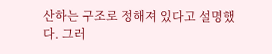산하는 구조로 정해져 있다고 설명했다. 그러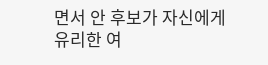면서 안 후보가 자신에게 유리한 여